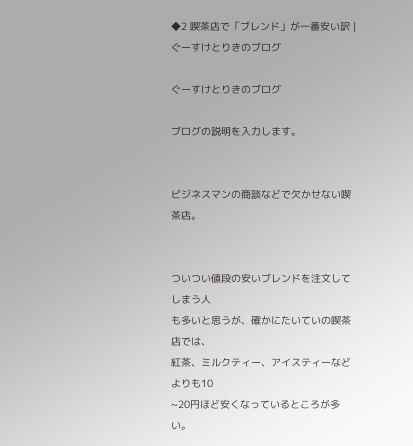◆2 喫茶店で「ブレンド」が一番安い訳 | ぐーすけとりきのブログ

ぐーすけとりきのブログ

ブログの説明を入力します。


ビジネスマンの商談などで欠かせない喫茶店。


ついつい値段の安いブレンドを注文してしまう人
も多いと思うが、確かにたいていの喫茶店では、
紅茶、ミルクティー、アイスティーなどよりも10
~20円ほど安くなっているところが多い。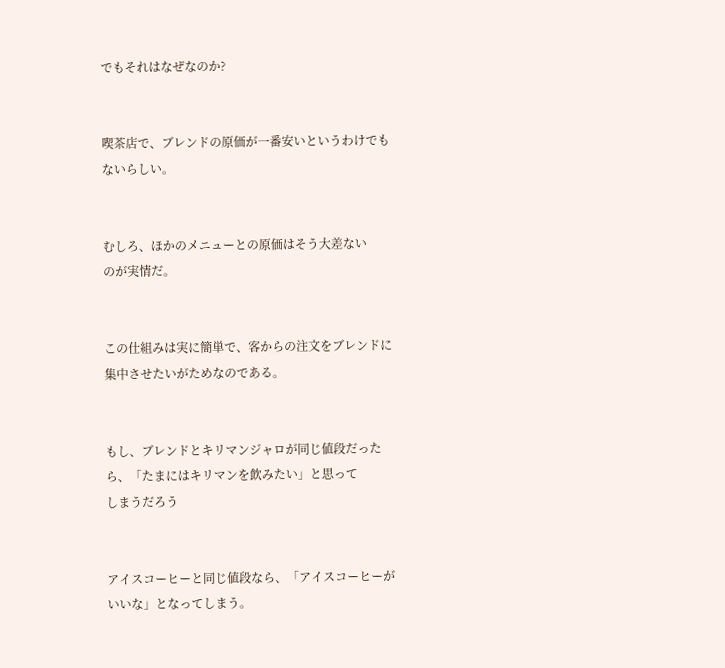でもそれはなぜなのか?


喫茶店で、ブレンドの原価が一番安いというわけでも
ないらしい。


むしろ、ほかのメニューとの原価はそう大差ない
のが実情だ。


この仕組みは実に簡単で、客からの注文をブレンドに
集中させたいがためなのである。


もし、ブレンドとキリマンジャロが同じ値段だった
ら、「たまにはキリマンを飲みたい」と思って
しまうだろう


アイスコーヒーと同じ値段なら、「アイスコーヒーが
いいな」となってしまう。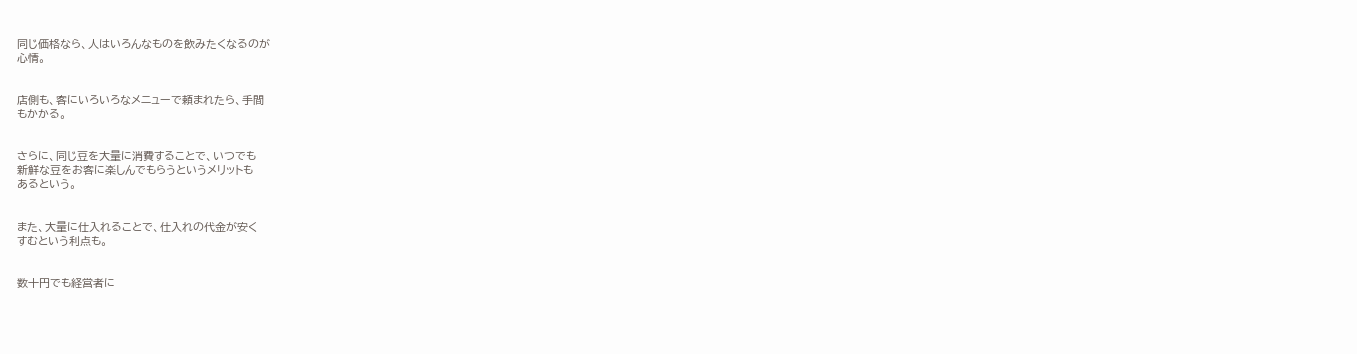同じ価格なら、人はいろんなものを飲みたくなるのが
心情。


店側も、客にいろいろなメニューで頼まれたら、手間
もかかる。


さらに、同じ豆を大量に消費することで、いつでも
新鮮な豆をお客に楽しんでもらうというメリットも
あるという。


また、大量に仕入れることで、仕入れの代金が安く
すむという利点も。


数十円でも経営者に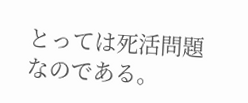とっては死活問題なのである。